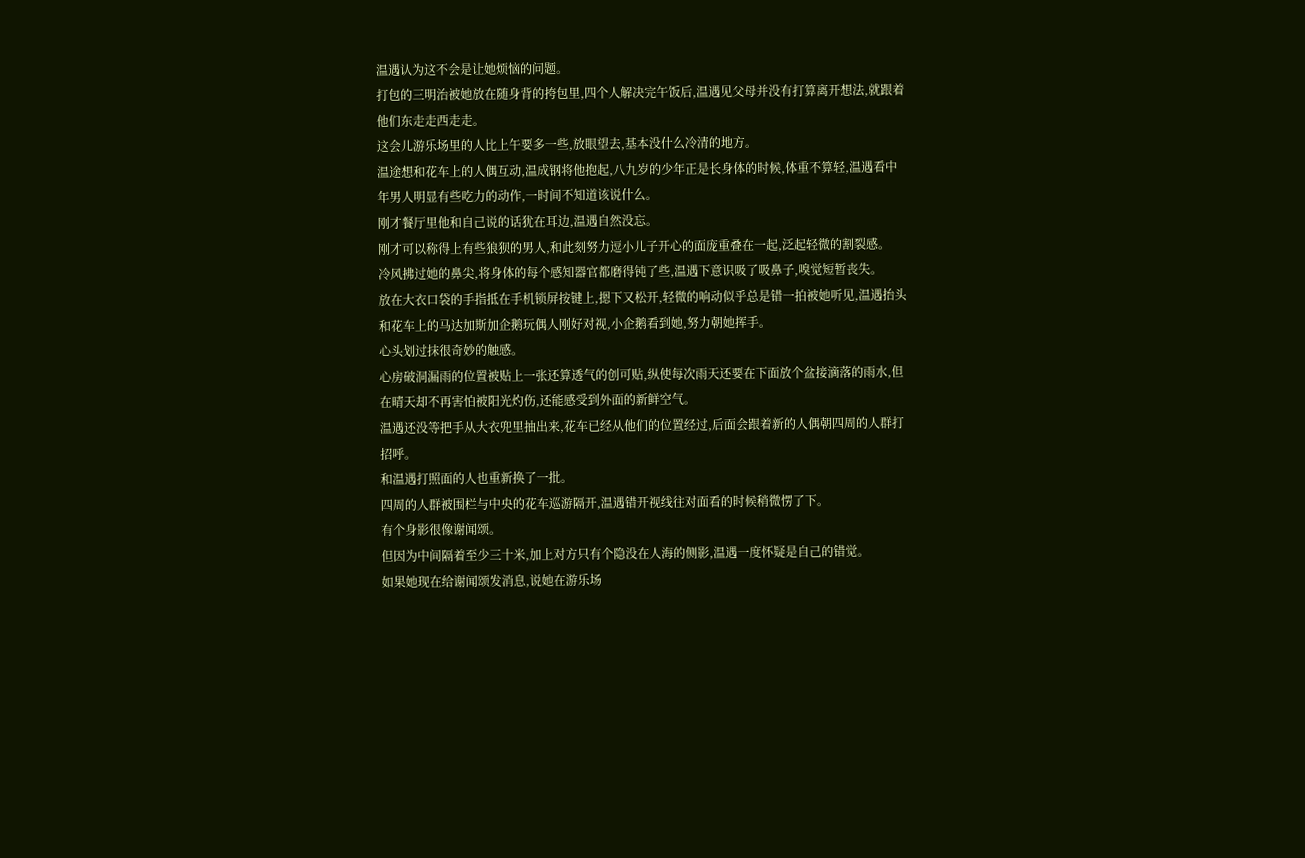温遇认为这不会是让她烦恼的问题。
打包的三明治被她放在随身背的挎包里,四个人解决完午饭后,温遇见父母并没有打算离开想法,就跟着他们东走走西走走。
这会儿游乐场里的人比上午要多一些,放眼望去,基本没什么冷清的地方。
温途想和花车上的人偶互动,温成钢将他抱起,八九岁的少年正是长身体的时候,体重不算轻,温遇看中年男人明显有些吃力的动作,一时间不知道该说什么。
刚才餐厅里他和自己说的话犹在耳边,温遇自然没忘。
刚才可以称得上有些狼狈的男人,和此刻努力逗小儿子开心的面庞重叠在一起,泛起轻微的割裂感。
冷风拂过她的鼻尖,将身体的每个感知器官都磨得钝了些,温遇下意识吸了吸鼻子,嗅觉短暂丧失。
放在大衣口袋的手指抵在手机锁屏按键上,摁下又松开,轻微的响动似乎总是错一拍被她听见,温遇抬头和花车上的马达加斯加企鹅玩偶人刚好对视,小企鹅看到她,努力朝她挥手。
心头划过抹很奇妙的触感。
心房破洞漏雨的位置被贴上一张还算透气的创可贴,纵使每次雨天还要在下面放个盆接滴落的雨水,但在晴天却不再害怕被阳光灼伤,还能感受到外面的新鲜空气。
温遇还没等把手从大衣兜里抽出来,花车已经从他们的位置经过,后面会跟着新的人偶朝四周的人群打招呼。
和温遇打照面的人也重新换了一批。
四周的人群被围栏与中央的花车巡游隔开,温遇错开视线往对面看的时候稍微愣了下。
有个身影很像谢闻颂。
但因为中间隔着至少三十米,加上对方只有个隐没在人海的侧影,温遇一度怀疑是自己的错觉。
如果她现在给谢闻颂发消息,说她在游乐场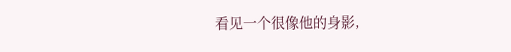看见一个很像他的身影,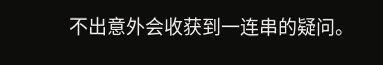不出意外会收获到一连串的疑问。